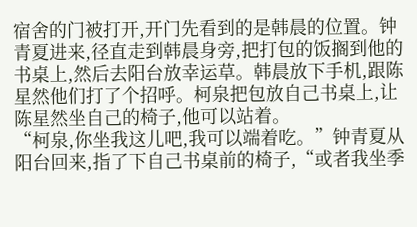宿舍的门被打开,开门先看到的是韩晨的位置。钟青夏进来,径直走到韩晨身旁,把打包的饭搁到他的书桌上,然后去阳台放幸运草。韩晨放下手机,跟陈星然他们打了个招呼。柯泉把包放自己书桌上,让陈星然坐自己的椅子,他可以站着。
“柯泉,你坐我这儿吧,我可以端着吃。”钟青夏从阳台回来,指了下自己书桌前的椅子,“或者我坐季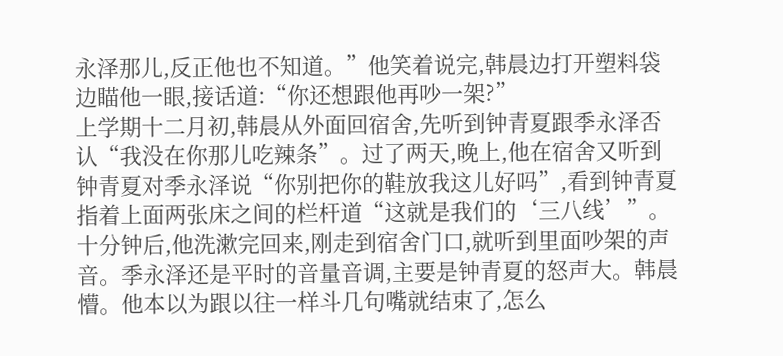永泽那儿,反正他也不知道。”他笑着说完,韩晨边打开塑料袋边瞄他一眼,接话道:“你还想跟他再吵一架?”
上学期十二月初,韩晨从外面回宿舍,先听到钟青夏跟季永泽否认“我没在你那儿吃辣条”。过了两天,晚上,他在宿舍又听到钟青夏对季永泽说“你别把你的鞋放我这儿好吗”,看到钟青夏指着上面两张床之间的栏杆道“这就是我们的‘三八线’”。十分钟后,他洗漱完回来,刚走到宿舍门口,就听到里面吵架的声音。季永泽还是平时的音量音调,主要是钟青夏的怒声大。韩晨懵。他本以为跟以往一样斗几句嘴就结束了,怎么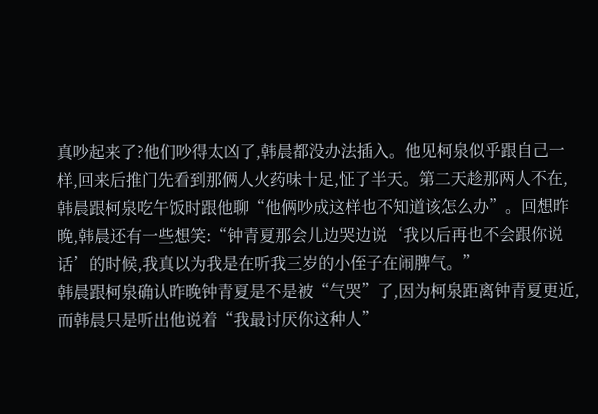真吵起来了?他们吵得太凶了,韩晨都没办法插入。他见柯泉似乎跟自己一样,回来后推门先看到那俩人火药味十足,怔了半天。第二天趁那两人不在,韩晨跟柯泉吃午饭时跟他聊“他俩吵成这样也不知道该怎么办”。回想昨晚,韩晨还有一些想笑:“钟青夏那会儿边哭边说‘我以后再也不会跟你说话’的时候,我真以为我是在听我三岁的小侄子在闹脾气。”
韩晨跟柯泉确认昨晚钟青夏是不是被“气哭”了,因为柯泉距离钟青夏更近,而韩晨只是听出他说着“我最讨厌你这种人”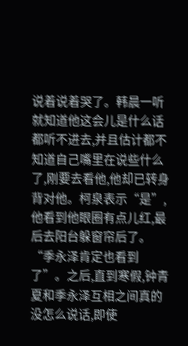说着说着哭了。韩晨一听就知道他这会儿是什么话都听不进去,并且估计都不知道自己嘴里在说些什么了,刚要去看他,他却已转身背对他。柯泉表示“是”,他看到他眼圈有点儿红,最后去阳台躲窗帘后了。“季永泽肯定也看到了”。之后,直到寒假,钟青夏和季永泽互相之间真的没怎么说话,即使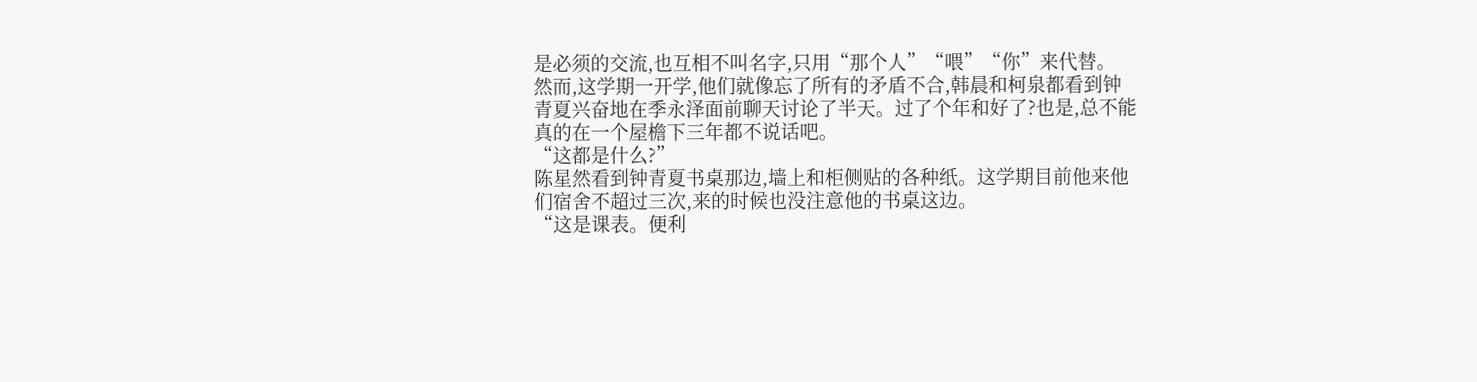是必须的交流,也互相不叫名字,只用“那个人”“喂”“你”来代替。
然而,这学期一开学,他们就像忘了所有的矛盾不合,韩晨和柯泉都看到钟青夏兴奋地在季永泽面前聊天讨论了半天。过了个年和好了?也是,总不能真的在一个屋檐下三年都不说话吧。
“这都是什么?”
陈星然看到钟青夏书桌那边,墙上和柜侧贴的各种纸。这学期目前他来他们宿舍不超过三次,来的时候也没注意他的书桌这边。
“这是课表。便利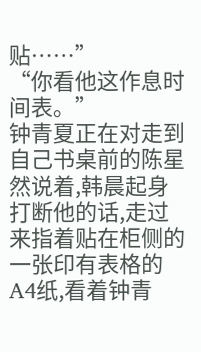贴……”
“你看他这作息时间表。”
钟青夏正在对走到自己书桌前的陈星然说着,韩晨起身打断他的话,走过来指着贴在柜侧的一张印有表格的A4纸,看着钟青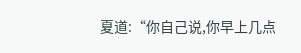夏道:“你自己说,你早上几点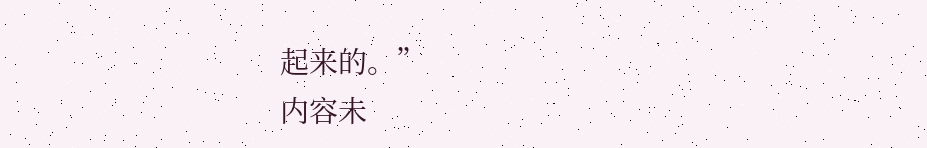起来的。”
内容未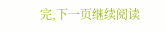完,下一页继续阅读